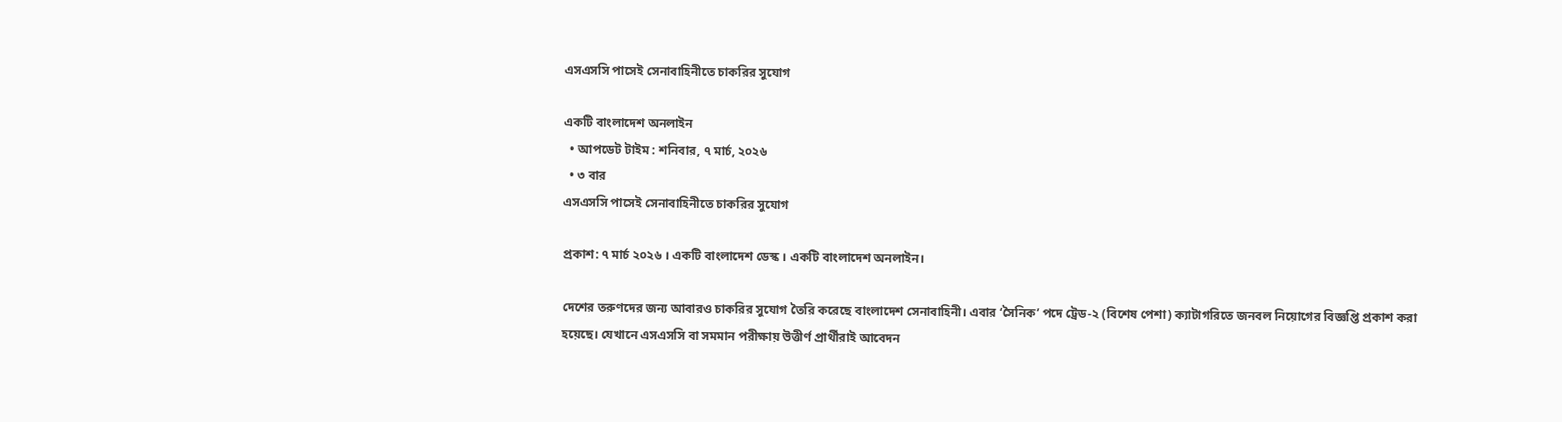এসএসসি পাসেই সেনাবাহিনীতে চাকরির সুযোগ

একটি বাংলাদেশ অনলাইন
  • আপডেট টাইম : শনিবার, ৭ মার্চ, ২০২৬
  • ৩ বার
এসএসসি পাসেই সেনাবাহিনীতে চাকরির সুযোগ

প্রকাশ: ৭ মার্চ ২০২৬ । একটি বাংলাদেশ ডেস্ক । একটি বাংলাদেশ অনলাইন।

দেশের তরুণদের জন্য আবারও চাকরির সুযোগ তৈরি করেছে বাংলাদেশ সেনাবাহিনী। এবার ‘সৈনিক’ পদে ট্রেড-২ (বিশেষ পেশা) ক্যাটাগরিতে জনবল নিয়োগের বিজ্ঞপ্তি প্রকাশ করা হয়েছে। যেখানে এসএসসি বা সমমান পরীক্ষায় উত্তীর্ণ প্রার্থীরাই আবেদন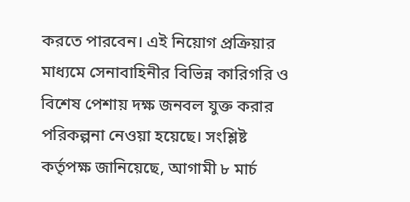করতে পারবেন। এই নিয়োগ প্রক্রিয়ার মাধ্যমে সেনাবাহিনীর বিভিন্ন কারিগরি ও বিশেষ পেশায় দক্ষ জনবল যুক্ত করার পরিকল্পনা নেওয়া হয়েছে। সংশ্লিষ্ট কর্তৃপক্ষ জানিয়েছে, আগামী ৮ মার্চ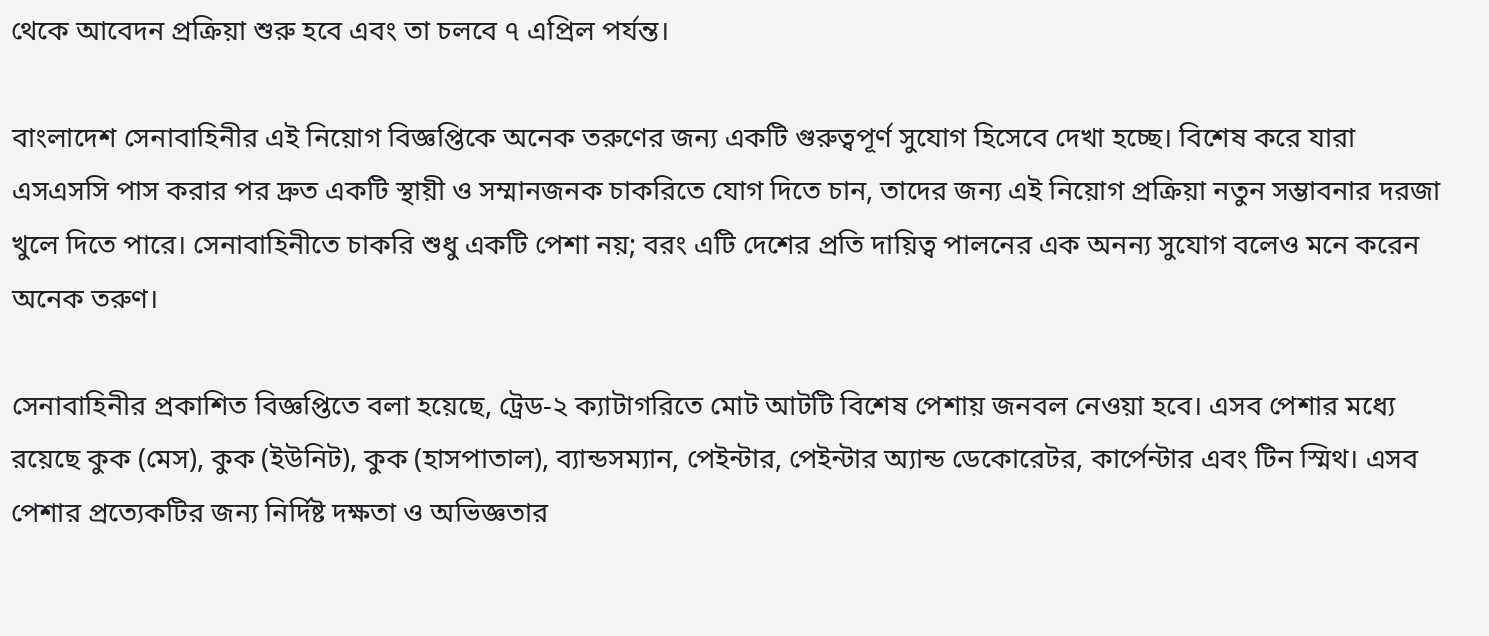থেকে আবেদন প্রক্রিয়া শুরু হবে এবং তা চলবে ৭ এপ্রিল পর্যন্ত।

বাংলাদেশ সেনাবাহিনীর এই নিয়োগ বিজ্ঞপ্তিকে অনেক তরুণের জন্য একটি গুরুত্বপূর্ণ সুযোগ হিসেবে দেখা হচ্ছে। বিশেষ করে যারা এসএসসি পাস করার পর দ্রুত একটি স্থায়ী ও সম্মানজনক চাকরিতে যোগ দিতে চান, তাদের জন্য এই নিয়োগ প্রক্রিয়া নতুন সম্ভাবনার দরজা খুলে দিতে পারে। সেনাবাহিনীতে চাকরি শুধু একটি পেশা নয়; বরং এটি দেশের প্রতি দায়িত্ব পালনের এক অনন্য সুযোগ বলেও মনে করেন অনেক তরুণ।

সেনাবাহিনীর প্রকাশিত বিজ্ঞপ্তিতে বলা হয়েছে, ট্রেড-২ ক্যাটাগরিতে মোট আটটি বিশেষ পেশায় জনবল নেওয়া হবে। এসব পেশার মধ্যে রয়েছে কুক (মেস), কুক (ইউনিট), কুক (হাসপাতাল), ব্যান্ডসম্যান, পেইন্টার, পেইন্টার অ্যান্ড ডেকোরেটর, কার্পেন্টার এবং টিন স্মিথ। এসব পেশার প্রত্যেকটির জন্য নির্দিষ্ট দক্ষতা ও অভিজ্ঞতার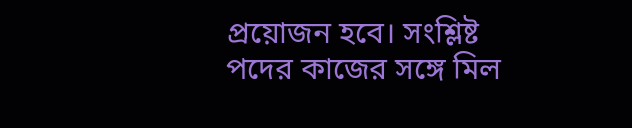প্রয়োজন হবে। সংশ্লিষ্ট পদের কাজের সঙ্গে মিল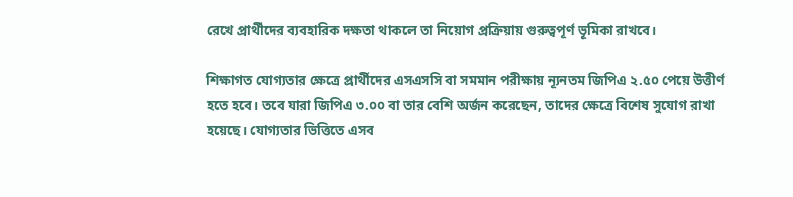রেখে প্রার্থীদের ব্যবহারিক দক্ষতা থাকলে তা নিয়োগ প্রক্রিয়ায় গুরুত্বপূর্ণ ভূমিকা রাখবে।

শিক্ষাগত যোগ্যতার ক্ষেত্রে প্রার্থীদের এসএসসি বা সমমান পরীক্ষায় ন্যূনতম জিপিএ ২.৫০ পেয়ে উত্তীর্ণ হতে হবে। তবে যারা জিপিএ ৩.০০ বা তার বেশি অর্জন করেছেন, তাদের ক্ষেত্রে বিশেষ সুযোগ রাখা হয়েছে। যোগ্যতার ভিত্তিতে এসব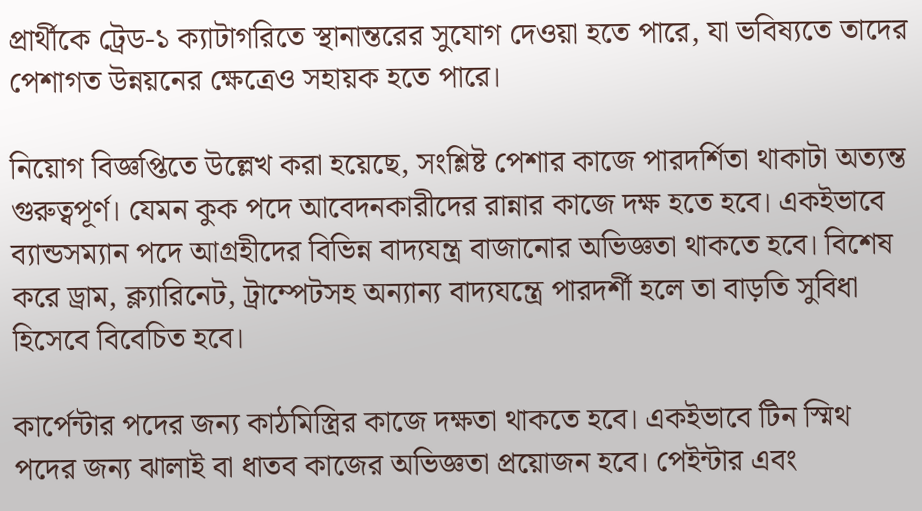প্রার্থীকে ট্রেড-১ ক্যাটাগরিতে স্থানান্তরের সুযোগ দেওয়া হতে পারে, যা ভবিষ্যতে তাদের পেশাগত উন্নয়নের ক্ষেত্রেও সহায়ক হতে পারে।

নিয়োগ বিজ্ঞপ্তিতে উল্লেখ করা হয়েছে, সংশ্লিষ্ট পেশার কাজে পারদর্শিতা থাকাটা অত্যন্ত গুরুত্বপূর্ণ। যেমন কুক পদে আবেদনকারীদের রান্নার কাজে দক্ষ হতে হবে। একইভাবে ব্যান্ডসম্যান পদে আগ্রহীদের বিভিন্ন বাদ্যযন্ত্র বাজানোর অভিজ্ঞতা থাকতে হবে। বিশেষ করে ড্রাম, ক্ল্যারিনেট, ট্রাম্পেটসহ অন্যান্য বাদ্যযন্ত্রে পারদর্শী হলে তা বাড়তি সুবিধা হিসেবে বিবেচিত হবে।

কার্পেন্টার পদের জন্য কাঠমিস্ত্রির কাজে দক্ষতা থাকতে হবে। একইভাবে টিন স্মিথ পদের জন্য ঝালাই বা ধাতব কাজের অভিজ্ঞতা প্রয়োজন হবে। পেইন্টার এবং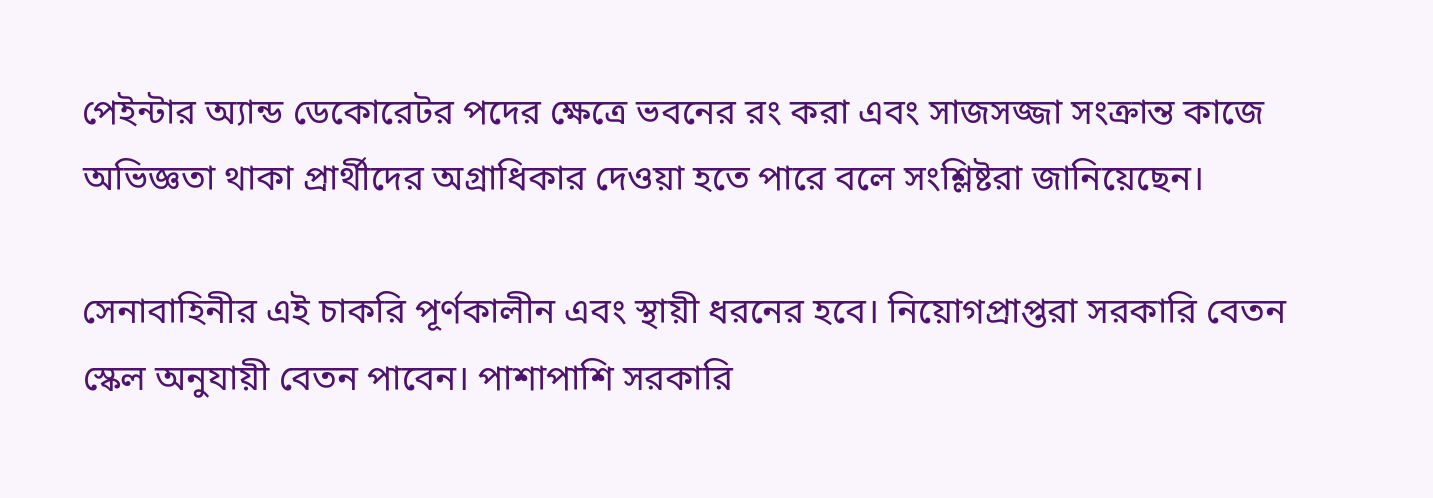পেইন্টার অ্যান্ড ডেকোরেটর পদের ক্ষেত্রে ভবনের রং করা এবং সাজসজ্জা সংক্রান্ত কাজে অভিজ্ঞতা থাকা প্রার্থীদের অগ্রাধিকার দেওয়া হতে পারে বলে সংশ্লিষ্টরা জানিয়েছেন।

সেনাবাহিনীর এই চাকরি পূর্ণকালীন এবং স্থায়ী ধরনের হবে। নিয়োগপ্রাপ্তরা সরকারি বেতন স্কেল অনুযায়ী বেতন পাবেন। পাশাপাশি সরকারি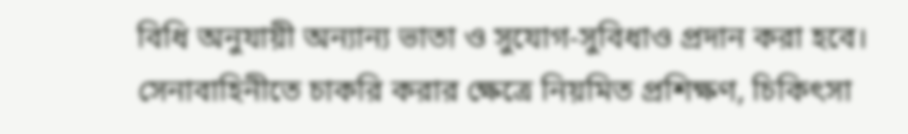বিধি অনুযায়ী অন্যান্য ভাতা ও সুযোগ-সুবিধাও প্রদান করা হবে। সেনাবাহিনীতে চাকরি করার ক্ষেত্রে নিয়মিত প্রশিক্ষণ, চিকিৎসা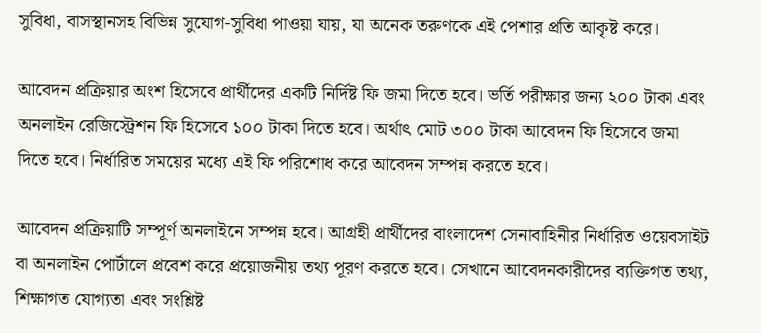সুবিধা, বাসস্থানসহ বিভিন্ন সুযোগ-সুবিধা পাওয়া যায়, যা অনেক তরুণকে এই পেশার প্রতি আকৃষ্ট করে।

আবেদন প্রক্রিয়ার অংশ হিসেবে প্রার্থীদের একটি নির্দিষ্ট ফি জমা দিতে হবে। ভর্তি পরীক্ষার জন্য ২০০ টাকা এবং অনলাইন রেজিস্ট্রেশন ফি হিসেবে ১০০ টাকা দিতে হবে। অর্থাৎ মোট ৩০০ টাকা আবেদন ফি হিসেবে জমা দিতে হবে। নির্ধারিত সময়ের মধ্যে এই ফি পরিশোধ করে আবেদন সম্পন্ন করতে হবে।

আবেদন প্রক্রিয়াটি সম্পূর্ণ অনলাইনে সম্পন্ন হবে। আগ্রহী প্রার্থীদের বাংলাদেশ সেনাবাহিনীর নির্ধারিত ওয়েবসাইট বা অনলাইন পোর্টালে প্রবেশ করে প্রয়োজনীয় তথ্য পূরণ করতে হবে। সেখানে আবেদনকারীদের ব্যক্তিগত তথ্য, শিক্ষাগত যোগ্যতা এবং সংশ্লিষ্ট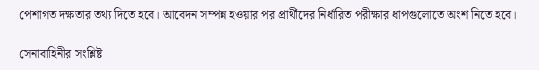পেশাগত দক্ষতার তথ্য দিতে হবে। আবেদন সম্পন্ন হওয়ার পর প্রার্থীদের নির্ধারিত পরীক্ষার ধাপগুলোতে অংশ নিতে হবে।

সেনাবাহিনীর সংশ্লিষ্ট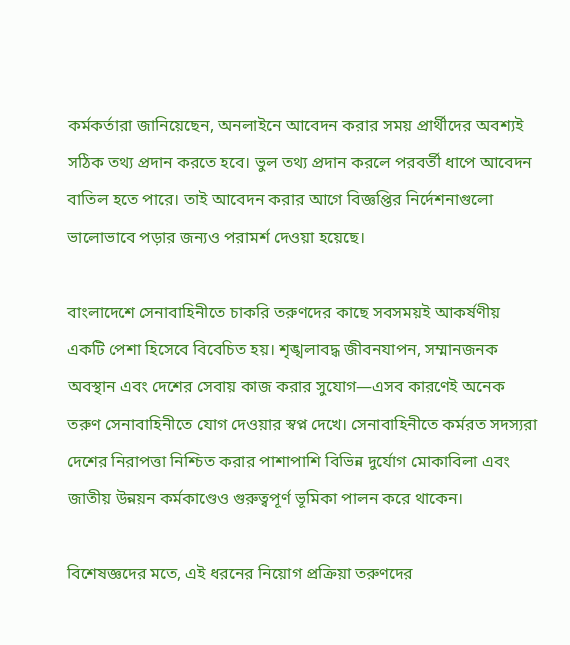কর্মকর্তারা জানিয়েছেন, অনলাইনে আবেদন করার সময় প্রার্থীদের অবশ্যই সঠিক তথ্য প্রদান করতে হবে। ভুল তথ্য প্রদান করলে পরবর্তী ধাপে আবেদন বাতিল হতে পারে। তাই আবেদন করার আগে বিজ্ঞপ্তির নির্দেশনাগুলো ভালোভাবে পড়ার জন্যও পরামর্শ দেওয়া হয়েছে।

বাংলাদেশে সেনাবাহিনীতে চাকরি তরুণদের কাছে সবসময়ই আকর্ষণীয় একটি পেশা হিসেবে বিবেচিত হয়। শৃঙ্খলাবদ্ধ জীবনযাপন, সম্মানজনক অবস্থান এবং দেশের সেবায় কাজ করার সুযোগ—এসব কারণেই অনেক তরুণ সেনাবাহিনীতে যোগ দেওয়ার স্বপ্ন দেখে। সেনাবাহিনীতে কর্মরত সদস্যরা দেশের নিরাপত্তা নিশ্চিত করার পাশাপাশি বিভিন্ন দুর্যোগ মোকাবিলা এবং জাতীয় উন্নয়ন কর্মকাণ্ডেও গুরুত্বপূর্ণ ভূমিকা পালন করে থাকেন।

বিশেষজ্ঞদের মতে, এই ধরনের নিয়োগ প্রক্রিয়া তরুণদের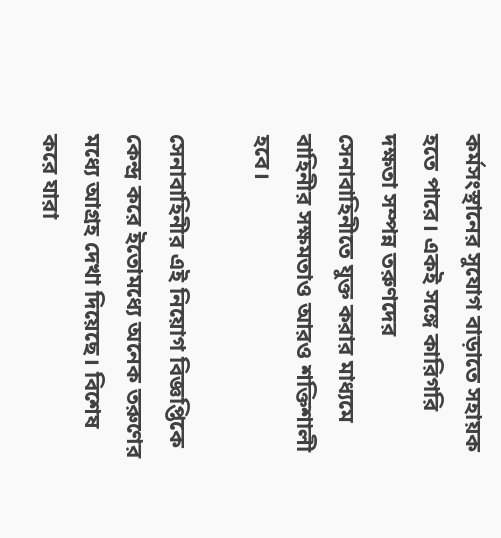কর্মসংস্থানের সুযোগ বাড়াতে সহায়ক হতে পারে। একই সঙ্গে কারিগরি দক্ষতা সম্পন্ন তরুণদের সেনাবাহিনীতে যুক্ত করার মাধ্যমে বাহিনীর সক্ষমতাও আরও শক্তিশালী হবে।

সেনাবাহিনীর এই নিয়োগ বিজ্ঞপ্তিকে কেন্দ্র করে ইতোমধ্যে অনেক তরুণের মধ্যে আগ্রহ দেখা দিয়েছে। বিশেষ করে যারা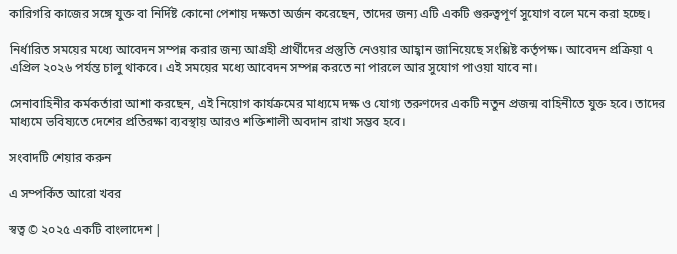কারিগরি কাজের সঙ্গে যুক্ত বা নির্দিষ্ট কোনো পেশায় দক্ষতা অর্জন করেছেন, তাদের জন্য এটি একটি গুরুত্বপূর্ণ সুযোগ বলে মনে করা হচ্ছে।

নির্ধারিত সময়ের মধ্যে আবেদন সম্পন্ন করার জন্য আগ্রহী প্রার্থীদের প্রস্তুতি নেওয়ার আহ্বান জানিয়েছে সংশ্লিষ্ট কর্তৃপক্ষ। আবেদন প্রক্রিয়া ৭ এপ্রিল ২০২৬ পর্যন্ত চালু থাকবে। এই সময়ের মধ্যে আবেদন সম্পন্ন করতে না পারলে আর সুযোগ পাওয়া যাবে না।

সেনাবাহিনীর কর্মকর্তারা আশা করছেন, এই নিয়োগ কার্যক্রমের মাধ্যমে দক্ষ ও যোগ্য তরুণদের একটি নতুন প্রজন্ম বাহিনীতে যুক্ত হবে। তাদের মাধ্যমে ভবিষ্যতে দেশের প্রতিরক্ষা ব্যবস্থায় আরও শক্তিশালী অবদান রাখা সম্ভব হবে।

সংবাদটি শেয়ার করুন

এ সম্পর্কিত আরো খবর

স্বত্ব © ২০২৫ একটি বাংলাদেশ |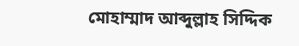মোহাম্মাদ আব্দুল্লাহ সিদ্দিক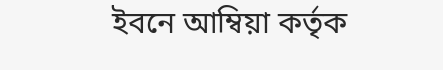ইবনে আম্বিয়া কর্তৃক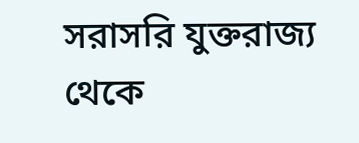সরাসরি যুক্তরাজ্য থেকে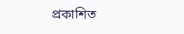প্রকাশিত